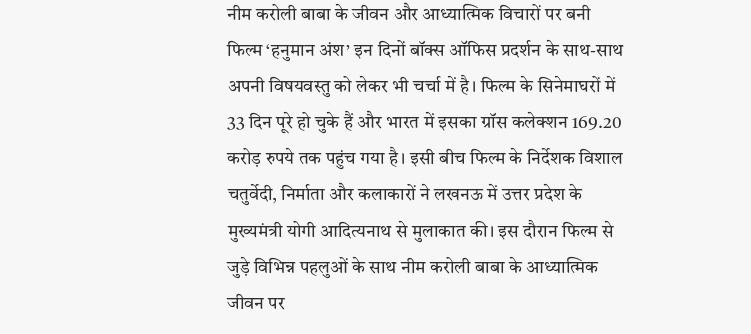नीम करोली बाबा के जीवन और आध्यात्मिक विचारों पर बनी फिल्म ‘हनुमान अंश’ इन दिनों बॉक्स ऑफिस प्रदर्शन के साथ-साथ अपनी विषयवस्तु को लेकर भी चर्चा में है। फिल्म के सिनेमाघरों में 33 दिन पूरे हो चुके हैं और भारत में इसका ग्रॉस कलेक्शन 169.20 करोड़ रुपये तक पहुंच गया है। इसी बीच फिल्म के निर्देशक विशाल चतुर्वेदी, निर्माता और कलाकारों ने लखनऊ में उत्तर प्रदेश के मुख्यमंत्री योगी आदित्यनाथ से मुलाकात की। इस दौरान फिल्म से जुड़े विभिन्न पहलुओं के साथ नीम करोली बाबा के आध्यात्मिक जीवन पर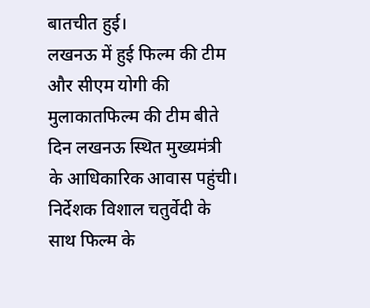बातचीत हुई।
लखनऊ में हुई फिल्म की टीम और सीएम योगी की मुलाकातफिल्म की टीम बीते दिन लखनऊ स्थित मुख्यमंत्री के आधिकारिक आवास पहुंची। निर्देशक विशाल चतुर्वेदी के साथ फिल्म के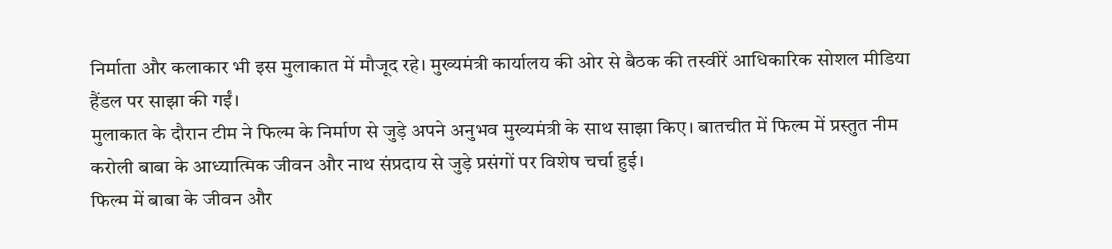निर्माता और कलाकार भी इस मुलाकात में मौजूद रहे। मुख्यमंत्री कार्यालय की ओर से बैठक की तस्वीरें आधिकारिक सोशल मीडिया हैंडल पर साझा की गईं।
मुलाकात के दौरान टीम ने फिल्म के निर्माण से जुड़े अपने अनुभव मुख्यमंत्री के साथ साझा किए। बातचीत में फिल्म में प्रस्तुत नीम करोली बाबा के आध्यात्मिक जीवन और नाथ संप्रदाय से जुड़े प्रसंगों पर विशेष चर्चा हुई।
फिल्म में बाबा के जीवन और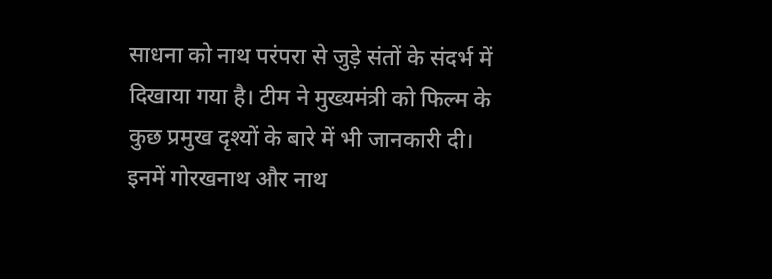साधना को नाथ परंपरा से जुड़े संतों के संदर्भ में दिखाया गया है। टीम ने मुख्यमंत्री को फिल्म के कुछ प्रमुख दृश्यों के बारे में भी जानकारी दी। इनमें गोरखनाथ और नाथ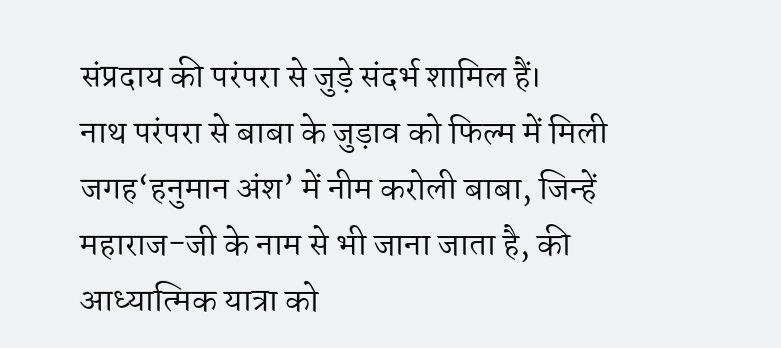संप्रदाय की परंपरा से जुड़े संदर्भ शामिल हैं।
नाथ परंपरा से बाबा के जुड़ाव को फिल्म में मिली जगह‘हनुमान अंश’ में नीम करोली बाबा, जिन्हें महाराज-जी के नाम से भी जाना जाता है, की आध्यात्मिक यात्रा को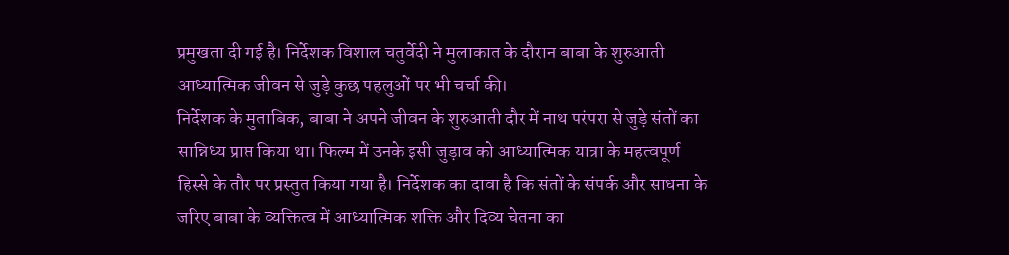प्रमुखता दी गई है। निर्देशक विशाल चतुर्वेदी ने मुलाकात के दौरान बाबा के शुरुआती आध्यात्मिक जीवन से जुड़े कुछ पहलुओं पर भी चर्चा की।
निर्देशक के मुताबिक, बाबा ने अपने जीवन के शुरुआती दौर में नाथ परंपरा से जुड़े संतों का सान्निध्य प्राप्त किया था। फिल्म में उनके इसी जुड़ाव को आध्यात्मिक यात्रा के महत्वपूर्ण हिस्से के तौर पर प्रस्तुत किया गया है। निर्देशक का दावा है कि संतों के संपर्क और साधना के जरिए बाबा के व्यक्तित्व में आध्यात्मिक शक्ति और दिव्य चेतना का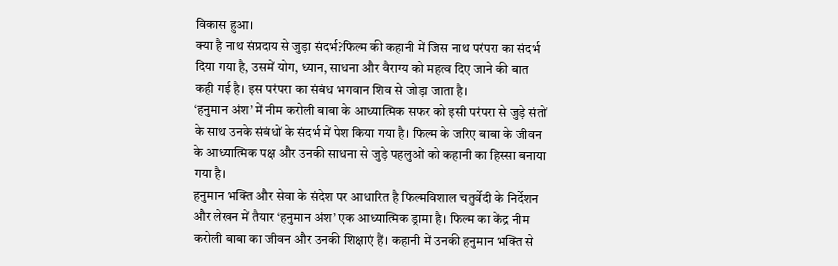विकास हुआ।
क्या है नाथ संप्रदाय से जुड़ा संदर्भ?फिल्म की कहानी में जिस नाथ परंपरा का संदर्भ दिया गया है, उसमें योग, ध्यान, साधना और वैराग्य को महत्व दिए जाने की बात कही गई है। इस परंपरा का संबंध भगवान शिव से जोड़ा जाता है।
‘हनुमान अंश’ में नीम करोली बाबा के आध्यात्मिक सफर को इसी परंपरा से जुड़े संतों के साथ उनके संबंधों के संदर्भ में पेश किया गया है। फिल्म के जरिए बाबा के जीवन के आध्यात्मिक पक्ष और उनकी साधना से जुड़े पहलुओं को कहानी का हिस्सा बनाया गया है।
हनुमान भक्ति और सेवा के संदेश पर आधारित है फिल्मविशाल चतुर्वेदी के निर्देशन और लेखन में तैयार ‘हनुमान अंश’ एक आध्यात्मिक ड्रामा है। फिल्म का केंद्र नीम करोली बाबा का जीवन और उनकी शिक्षाएं हैं। कहानी में उनकी हनुमान भक्ति से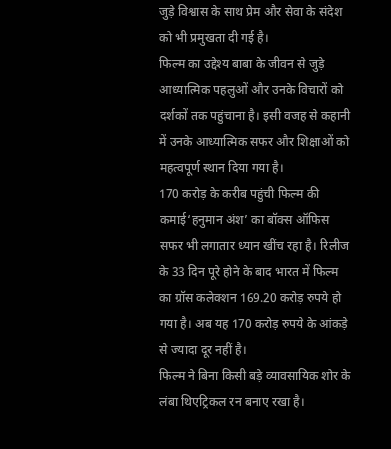जुड़े विश्वास के साथ प्रेम और सेवा के संदेश को भी प्रमुखता दी गई है।
फिल्म का उद्देश्य बाबा के जीवन से जुड़े आध्यात्मिक पहलुओं और उनके विचारों को दर्शकों तक पहुंचाना है। इसी वजह से कहानी में उनके आध्यात्मिक सफर और शिक्षाओं को महत्वपूर्ण स्थान दिया गया है।
170 करोड़ के करीब पहुंची फिल्म की कमाई‘हनुमान अंश’ का बॉक्स ऑफिस सफर भी लगातार ध्यान खींच रहा है। रिलीज के 33 दिन पूरे होने के बाद भारत में फिल्म का ग्रॉस कलेक्शन 169.20 करोड़ रुपये हो गया है। अब यह 170 करोड़ रुपये के आंकड़े से ज्यादा दूर नहीं है।
फिल्म ने बिना किसी बड़े व्यावसायिक शोर के लंबा थिएट्रिकल रन बनाए रखा है।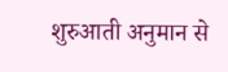शुरुआती अनुमान से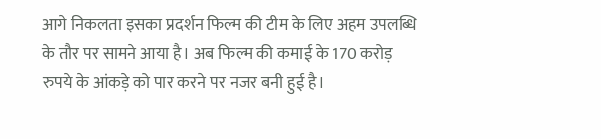आगे निकलता इसका प्रदर्शन फिल्म की टीम के लिए अहम उपलब्धि के तौर पर सामने आया है। अब फिल्म की कमाई के 170 करोड़ रुपये के आंकड़े को पार करने पर नजर बनी हुई है।